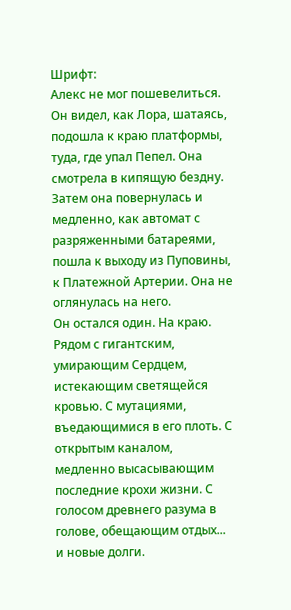Шрифт:
Алекс не мог пошевелиться. Он видел, как Лора, шатаясь, подошла к краю платформы, туда, где упал Пепел. Она смотрела в кипящую бездну. Затем она повернулась и медленно, как автомат с разряженными батареями, пошла к выходу из Пуповины, к Платежной Артерии. Она не оглянулась на него.
Он остался один. На краю. Рядом с гигантским, умирающим Сердцем, истекающим светящейся кровью. С мутациями, въедающимися в его плоть. С открытым каналом, медленно высасывающим последние крохи жизни. С голосом древнего разума в голове, обещающим отдых... и новые долги.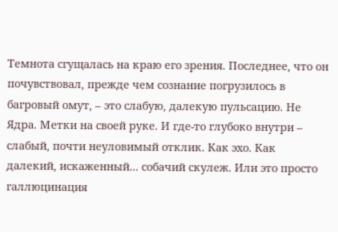Темнота сгущалась на краю его зрения. Последнее, что он почувствовал, прежде чем сознание погрузилось в багровый омут, – это слабую, далекую пульсацию. Не Ядра. Метки на своей руке. И где-то глубоко внутри – слабый, почти неуловимый отклик. Как эхо. Как далекий, искаженный... собачий скулеж. Или это просто галлюцинация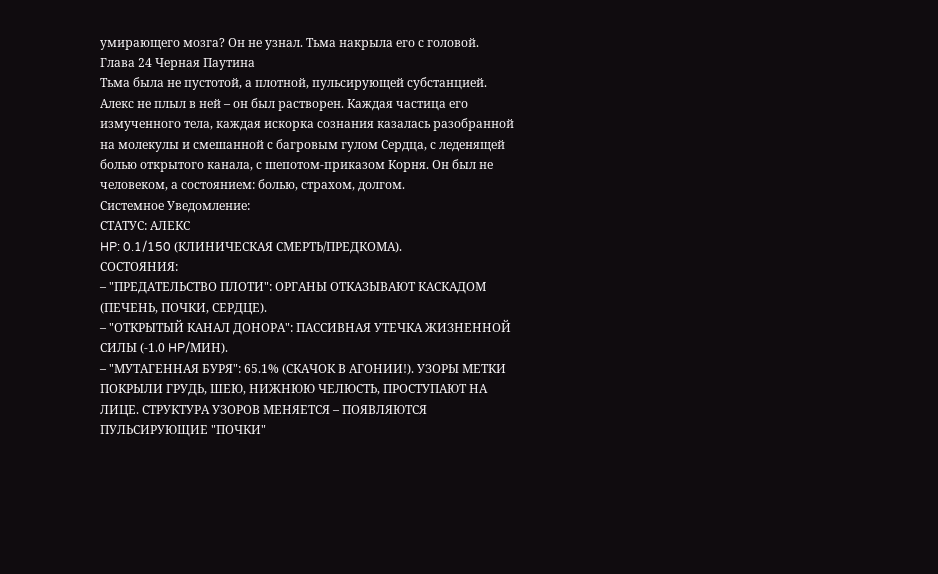умирающего мозга? Он не узнал. Тьма накрыла его с головой.
Глава 24 Черная Паутина
Тьма была не пустотой, а плотной, пульсирующей субстанцией. Алекс не плыл в ней – он был растворен. Каждая частица его измученного тела, каждая искорка сознания казалась разобранной на молекулы и смешанной с багровым гулом Сердца, с леденящей болью открытого канала, с шепотом-приказом Корня. Он был не человеком, а состоянием: болью, страхом, долгом.
Системное Уведомление:
СТАТУС: АЛЕКС
HP: 0.1/150 (КЛИНИЧЕСКАЯ СМЕРТЬ/ПРЕДКОМА).
СОСТОЯНИЯ:
– "ПРЕДАТЕЛЬСТВО ПЛОТИ": ОРГАНЫ ОТКАЗЫВАЮТ КАСКАДОМ (ПЕЧЕНЬ, ПОЧКИ, СЕРДЦЕ).
– "ОТКРЫТЫЙ КАНАЛ ДОНОРА": ПАССИВНАЯ УТЕЧКА ЖИЗНЕННОЙ СИЛЫ (-1.0 HP/МИН).
– "МУТАГЕННАЯ БУРЯ": 65.1% (СКАЧОК В АГОНИИ!). УЗОРЫ МЕТКИ ПОКРЫЛИ ГРУДЬ, ШЕЮ, НИЖНЮЮ ЧЕЛЮСТЬ, ПРОСТУПАЮТ НА ЛИЦЕ. СТРУКТУРА УЗОРОВ МЕНЯЕТСЯ – ПОЯВЛЯЮТСЯ ПУЛЬСИРУЮЩИЕ "ПОЧКИ"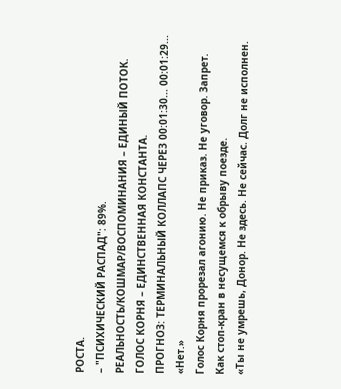РОСТА.
– "ПСИХИЧЕСКИЙ РАСПАД": 89%. РЕАЛЬНОСТЬ/КОШМАР/ВОСПОМИНАНИЯ – ЕДИНЫЙ ПОТОК. ГОЛОС КОРНЯ – ЕДИНСТВЕННАЯ КОНСТАНТА.
ПРОГНОЗ: ТЕРМИНАЛЬНЫЙ КОЛЛАПС ЧЕРЕЗ 00:01:30... 00:01:29...
«Нет.»
Голос Корня прорезал агонию. Не приказ. Не уговор. Запрет. Как стоп-кран в несущемся к обрыву поезде.
«Ты не умрешь, Донор. Не здесь. Не сейчас. Долг не исполнен.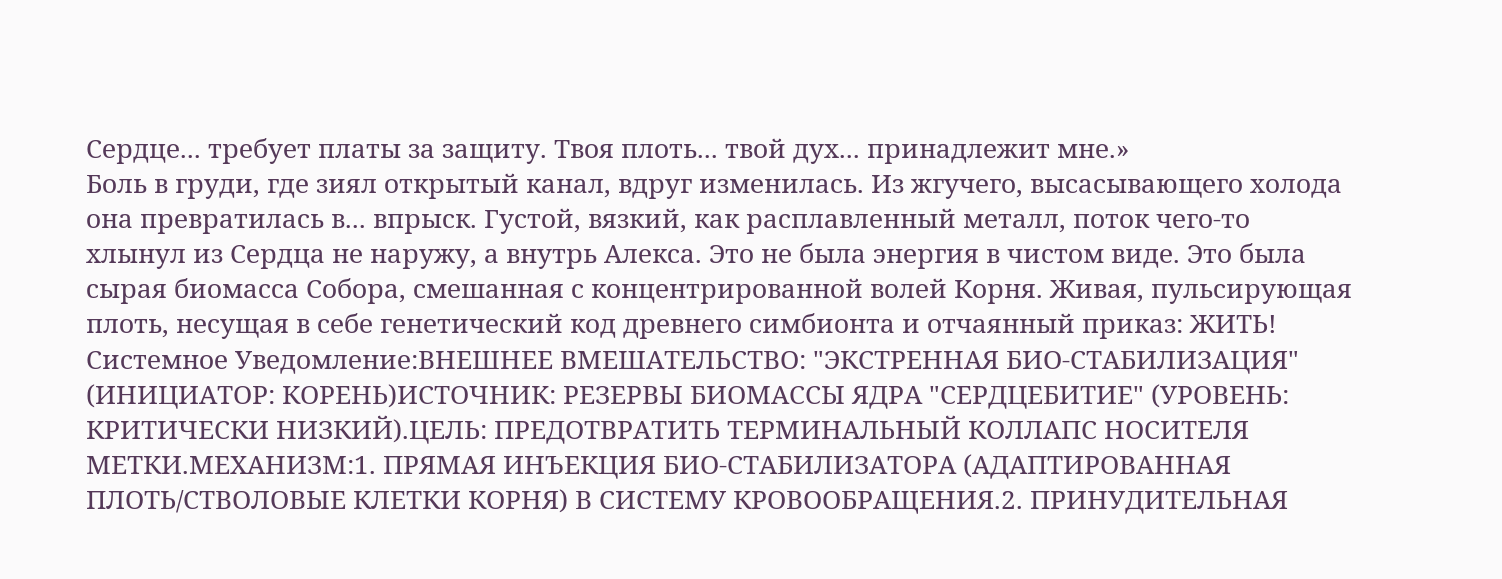Сердце... требует платы за защиту. Твоя плоть... твой дух... принадлежит мне.»
Боль в груди, где зиял открытый канал, вдруг изменилась. Из жгучего, высасывающего холода она превратилась в... впрыск. Густой, вязкий, как расплавленный металл, поток чего-то хлынул из Сердца не наружу, а внутрь Алекса. Это не была энергия в чистом виде. Это была сырая биомасса Собора, смешанная с концентрированной волей Корня. Живая, пульсирующая плоть, несущая в себе генетический код древнего симбионта и отчаянный приказ: ЖИТЬ!
Системное Уведомление:ВНЕШНЕЕ ВМЕШАТЕЛЬСТВО: "ЭКСТРЕННАЯ БИО-СТАБИЛИЗАЦИЯ" (ИНИЦИАТОР: КОРЕНЬ)ИСТОЧНИК: РЕЗЕРВЫ БИОМАССЫ ЯДРА "СЕРДЦЕБИТИЕ" (УРОВЕНЬ: КРИТИЧЕСКИ НИЗКИЙ).ЦЕЛЬ: ПРЕДОТВРАТИТЬ ТЕРМИНАЛЬНЫЙ КОЛЛАПС НОСИТЕЛЯ МЕТКИ.МЕХАНИЗМ:1. ПРЯМАЯ ИНЪЕКЦИЯ БИО-СТАБИЛИЗАТОРА (АДАПТИРОВАННАЯ ПЛОТЬ/СТВОЛОВЫЕ КЛЕТКИ КОРНЯ) В СИСТЕМУ КРОВООБРАЩЕНИЯ.2. ПРИНУДИТЕЛЬНАЯ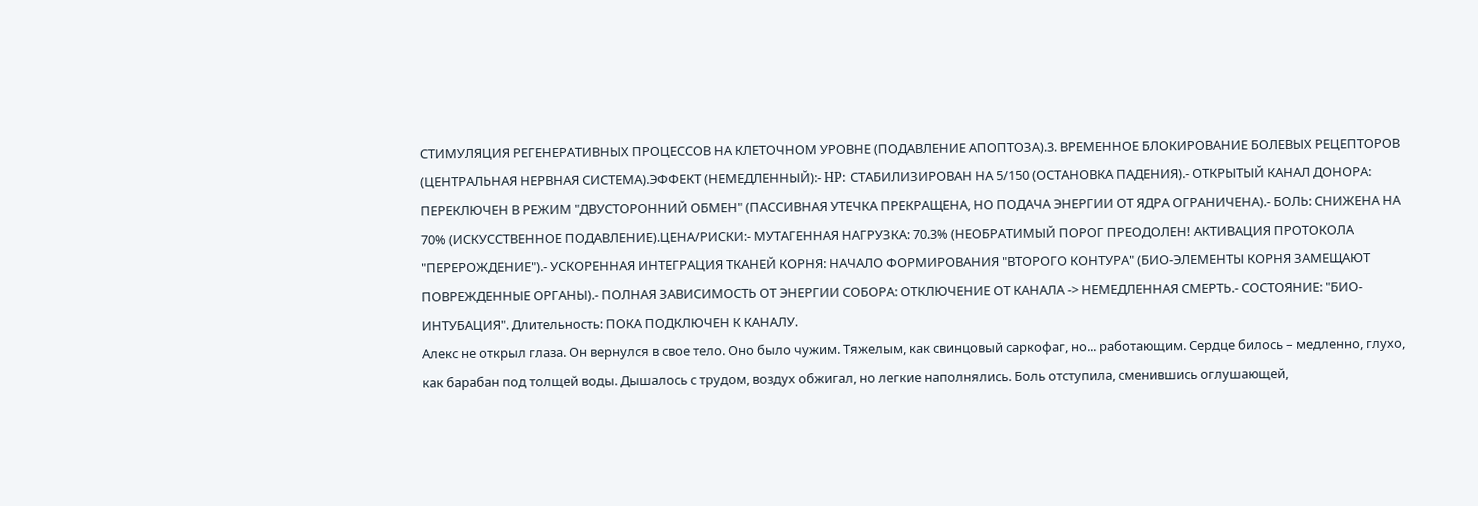СТИМУЛЯЦИЯ РЕГЕНЕРАТИВНЫХ ПРОЦЕССОВ НА КЛЕТОЧНОМ УРОВНЕ (ПОДАВЛЕНИЕ АПОПТОЗА).3. ВРЕМЕННОЕ БЛОКИРОВАНИЕ БОЛЕВЫХ РЕЦЕПТОРОВ (ЦЕНТРАЛЬНАЯ НЕРВНАЯ СИСТЕМА).ЭФФЕКТ (НЕМЕДЛЕННЫЙ):- HP: СТАБИЛИЗИРОВАН НА 5/150 (ОСТАНОВКА ПАДЕНИЯ).- ОТКРЫТЫЙ КАНАЛ ДОНОРА: ПЕРЕКЛЮЧЕН В РЕЖИМ "ДВУСТОРОННИЙ ОБМЕН" (ПАССИВНАЯ УТЕЧКА ПРЕКРАЩЕНА, НО ПОДАЧА ЭНЕРГИИ ОТ ЯДРА ОГРАНИЧЕНА).- БОЛЬ: СНИЖЕНА НА 70% (ИСКУССТВЕННОЕ ПОДАВЛЕНИЕ).ЦЕНА/РИСКИ:- МУТАГЕННАЯ НАГРУЗКА: 70.3% (НЕОБРАТИМЫЙ ПОРОГ ПРЕОДОЛЕН! АКТИВАЦИЯ ПРОТОКОЛА "ПЕРЕРОЖДЕНИЕ").- УСКОРЕННАЯ ИНТЕГРАЦИЯ ТКАНЕЙ КОРНЯ: НАЧАЛО ФОРМИРОВАНИЯ "ВТОРОГО КОНТУРА" (БИО-ЭЛЕМЕНТЫ КОРНЯ ЗАМЕЩАЮТ ПОВРЕЖДЕННЫЕ ОРГАНЫ).- ПОЛНАЯ ЗАВИСИМОСТЬ ОТ ЭНЕРГИИ СОБОРА: ОТКЛЮЧЕНИЕ ОТ КАНАЛА -> НЕМЕДЛЕННАЯ СМЕРТЬ.- СОСТОЯНИЕ: "БИО-ИНТУБАЦИЯ". Длительность: ПОКА ПОДКЛЮЧЕН К КАНАЛУ.
Алекс не открыл глаза. Он вернулся в свое тело. Оно было чужим. Тяжелым, как свинцовый саркофаг, но... работающим. Сердце билось – медленно, глухо, как барабан под толщей воды. Дышалось с трудом, воздух обжигал, но легкие наполнялись. Боль отступила, сменившись оглушающей,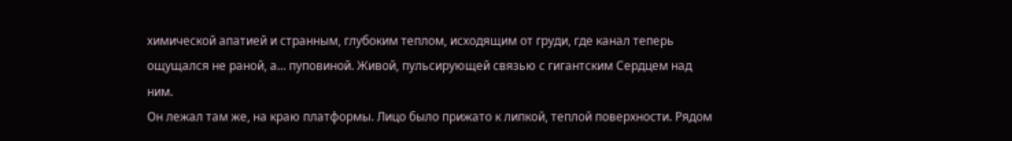химической апатией и странным, глубоким теплом, исходящим от груди, где канал теперь ощущался не раной, а... пуповиной. Живой, пульсирующей связью с гигантским Сердцем над ним.
Он лежал там же, на краю платформы. Лицо было прижато к липкой, теплой поверхности. Рядом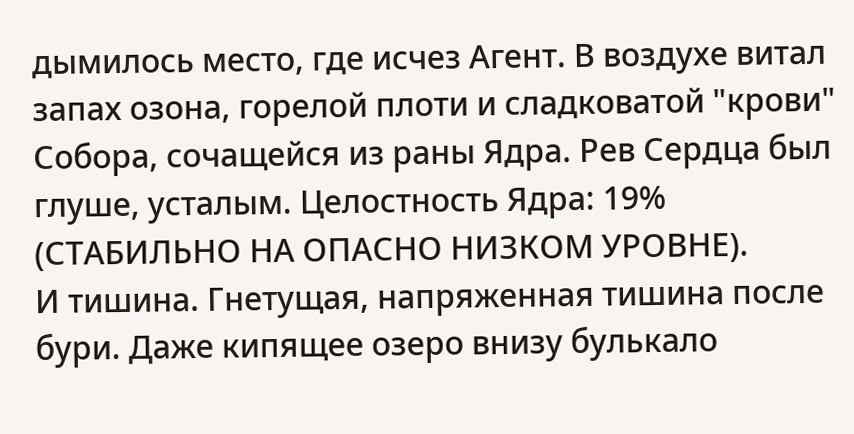дымилось место, где исчез Агент. В воздухе витал запах озона, горелой плоти и сладковатой "крови" Собора, сочащейся из раны Ядра. Рев Сердца был глуше, усталым. Целостность Ядра: 19% (СТАБИЛЬНО НА ОПАСНО НИЗКОМ УРОВНЕ).
И тишина. Гнетущая, напряженная тишина после бури. Даже кипящее озеро внизу булькало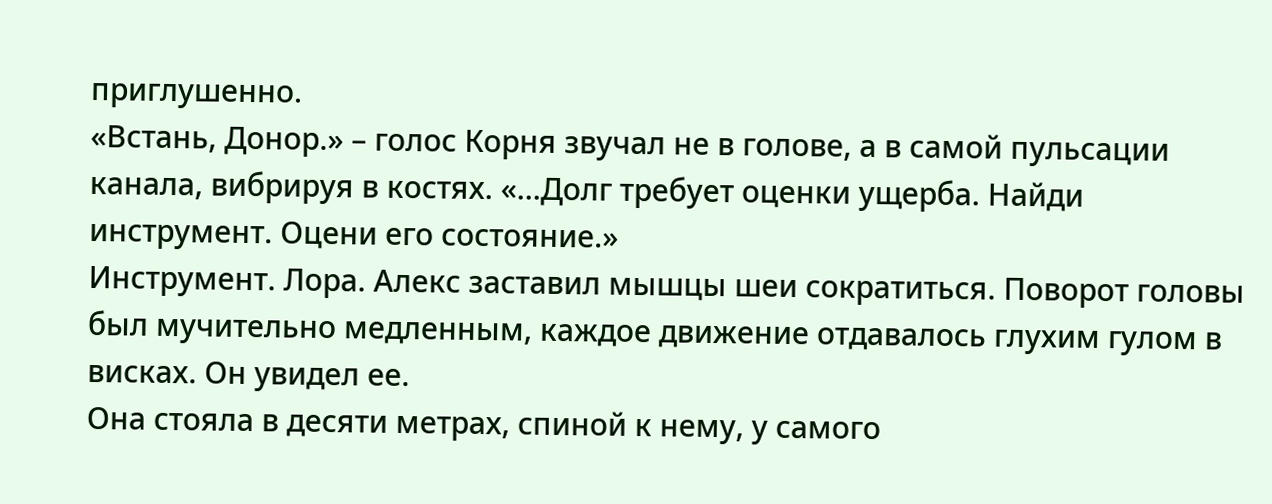приглушенно.
«Встань, Донор.» – голос Корня звучал не в голове, а в самой пульсации канала, вибрируя в костях. «...Долг требует оценки ущерба. Найди инструмент. Оцени его состояние.»
Инструмент. Лора. Алекс заставил мышцы шеи сократиться. Поворот головы был мучительно медленным, каждое движение отдавалось глухим гулом в висках. Он увидел ее.
Она стояла в десяти метрах, спиной к нему, у самого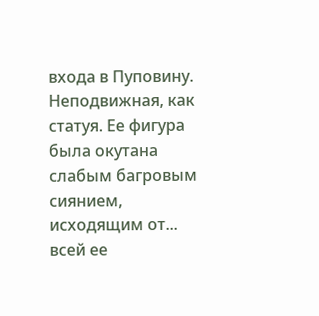входа в Пуповину. Неподвижная, как статуя. Ее фигура была окутана слабым багровым сиянием, исходящим от... всей ее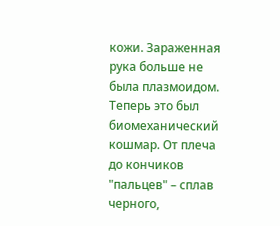кожи. Зараженная рука больше не была плазмоидом. Теперь это был биомеханический кошмар. От плеча до кончиков "пальцев" – сплав черного,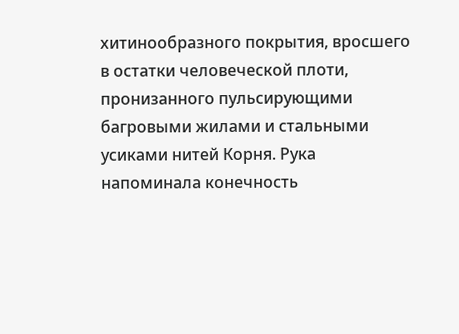хитинообразного покрытия, вросшего в остатки человеческой плоти, пронизанного пульсирующими багровыми жилами и стальными усиками нитей Корня. Рука напоминала конечность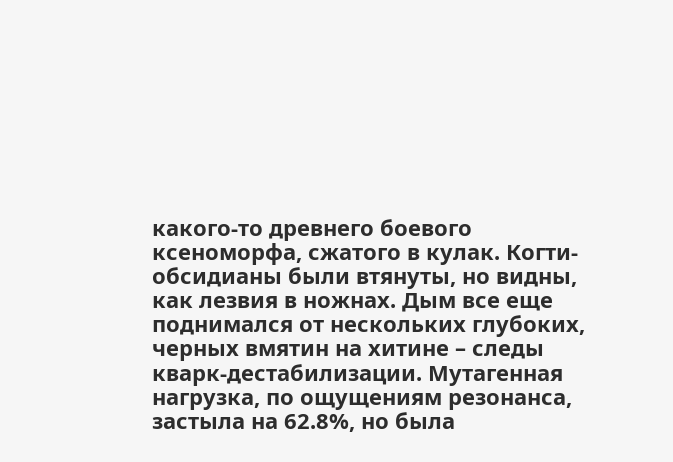какого-то древнего боевого ксеноморфа, сжатого в кулак. Когти-обсидианы были втянуты, но видны, как лезвия в ножнах. Дым все еще поднимался от нескольких глубоких, черных вмятин на хитине – следы кварк-дестабилизации. Мутагенная нагрузка, по ощущениям резонанса, застыла на 62.8%, но была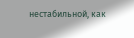нестабильной, как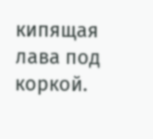кипящая лава под коркой.